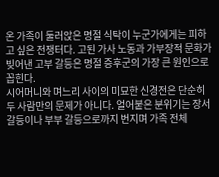온 가족이 둘러앉은 명절 식탁이 누군가에게는 피하고 싶은 전쟁터다. 고된 가사 노동과 가부장적 문화가 빚어낸 고부 갈등은 명절 증후군의 가장 큰 원인으로 꼽힌다.
시어머니와 며느리 사이의 미묘한 신경전은 단순히 두 사람만의 문제가 아니다. 얼어붙은 분위기는 장서 갈등이나 부부 갈등으로까지 번지며 가족 전체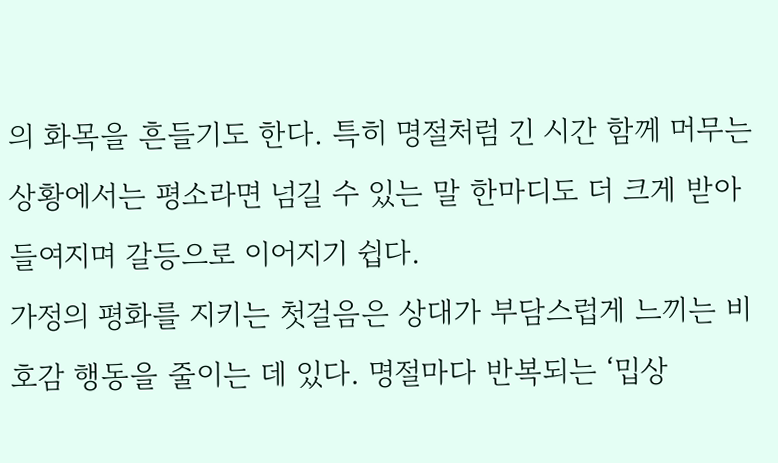의 화목을 흔들기도 한다. 특히 명절처럼 긴 시간 함께 머무는 상황에서는 평소라면 넘길 수 있는 말 한마디도 더 크게 받아들여지며 갈등으로 이어지기 쉽다.
가정의 평화를 지키는 첫걸음은 상대가 부담스럽게 느끼는 비호감 행동을 줄이는 데 있다. 명절마다 반복되는 ‘밉상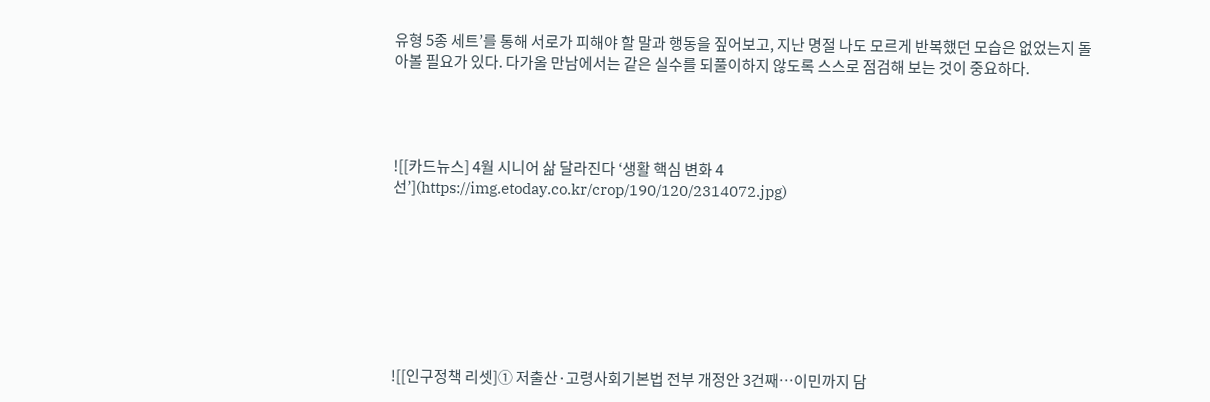유형 5종 세트’를 통해 서로가 피해야 할 말과 행동을 짚어보고, 지난 명절 나도 모르게 반복했던 모습은 없었는지 돌아볼 필요가 있다. 다가올 만남에서는 같은 실수를 되풀이하지 않도록 스스로 점검해 보는 것이 중요하다.




![[카드뉴스] 4월 시니어 삶 달라진다 ‘생활 핵심 변화 4선’](https://img.etoday.co.kr/crop/190/120/2314072.jpg)








![[인구정책 리셋]① 저출산·고령사회기본법 전부 개정안 3건째…이민까지 담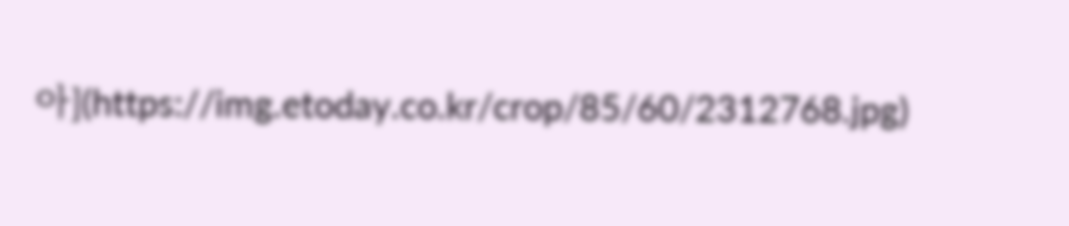아](https://img.etoday.co.kr/crop/85/60/2312768.jpg)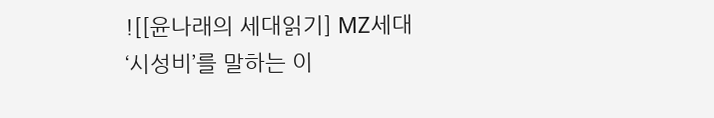![[윤나래의 세대읽기] MZ세대 ‘시성비’를 말하는 이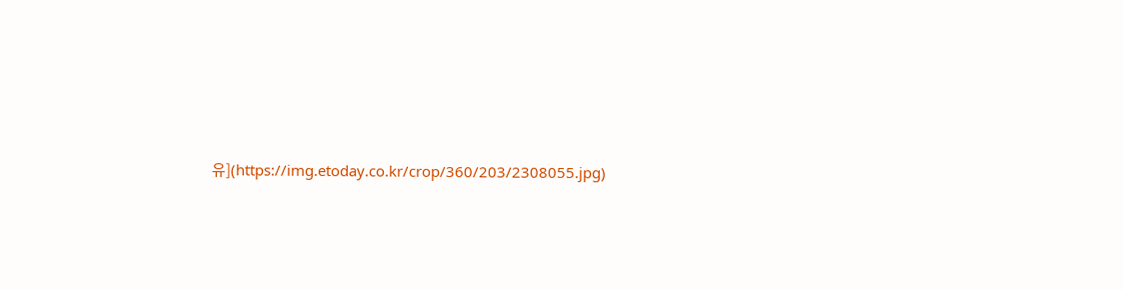유](https://img.etoday.co.kr/crop/360/203/2308055.jpg)